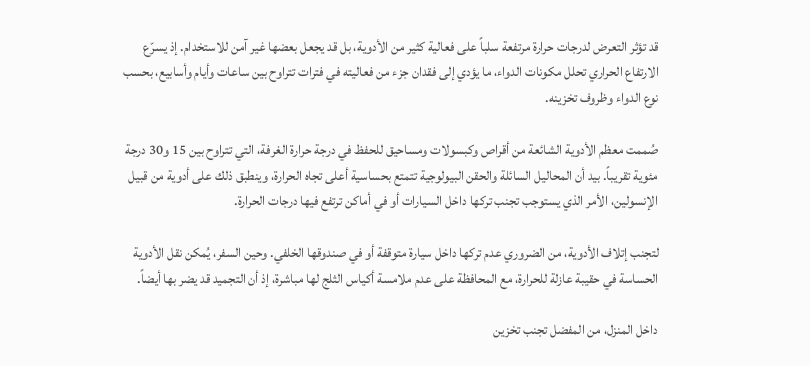قد تؤثر التعرض لدرجات حرارة مرتفعة سلباً على فعالية كثير من الأدوية، بل قد يجعل بعضها غير آمن للاستخدام. إذ يسرّع الارتفاع الحراري تحلل مكونات الدواء، ما يؤدي إلى فقدان جزء من فعاليته في فترات تتراوح بين ساعات وأيام وأسابيع، بحسب نوع الدواء وظروف تخزينه.

صُممت معظم الأدوية الشائعة من أقراص وكبسولات ومساحيق للحفظ في درجة حرارة الغرفة، التي تتراوح بين 15 و30 درجة مئوية تقريباً. بيد أن المحاليل السائلة والحقن البيولوجية تتمتع بحساسية أعلى تجاه الحرارة، وينطبق ذلك على أدوية من قبيل الإنسولين، الأمر الذي يستوجب تجنب تركها داخل السيارات أو في أماكن ترتفع فيها درجات الحرارة.

لتجنب إتلاف الأدوية، من الضروري عدم تركها داخل سيارة متوقفة أو في صندوقها الخلفي. وحين السفر، يُمكن نقل الأدوية الحساسة في حقيبة عازلة للحرارة، مع المحافظة على عدم ملامسة أكياس الثلج لها مباشرة، إذ أن التجميد قد يضر بها أيضاً.

داخل المنزل، من المفضل تجنب تخزين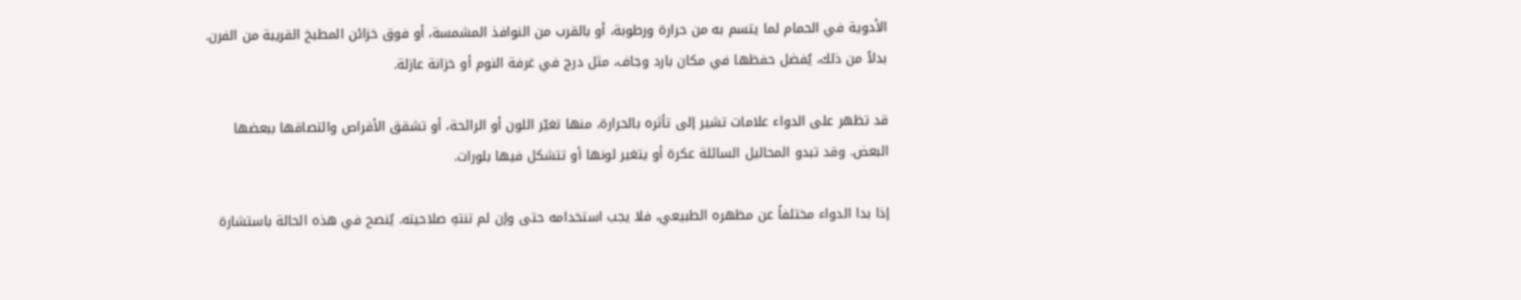الأدوية في الحمام لما يتسم به من حرارة ورطوبة، أو بالقرب من النوافذ المشمسة، أو فوق خزائن المطبخ القريبة من الفرن. بدلاً من ذلك، يُفضل حفظها في مكان بارد وجاف، مثل درج في غرفة النوم أو خزانة عازلة.

قد تظهر على الدواء علامات تشير إلى تأثره بالحرارة، منها تغيّر اللون أو الرائحة، أو تشقق الأقراص والتصاقها ببعضها البعض. وقد تبدو المحاليل السائلة عكرة أو يتغير لونها أو تتشكل فيها بلورات.

إذا بدا الدواء مختلفاً عن مظهره الطبيعي، فلا يجب استخدامه حتى وإن لم تنتهِ صلاحيته. يُنصح في هذه الحالة باستشارة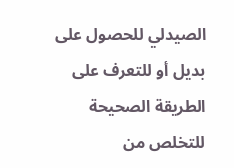الصيدلي للحصول على بديل أو للتعرف على الطريقة الصحيحة للتخلص من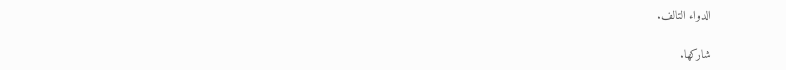الدواء التالف.

شاركها.